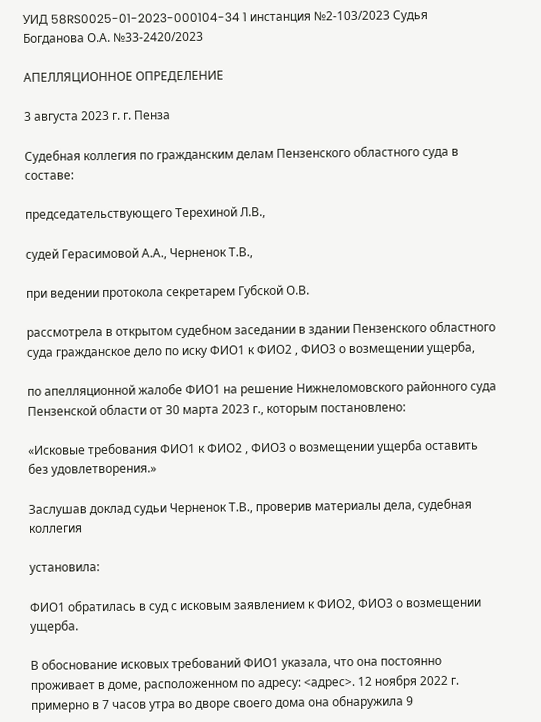УИД 58RS0025-01-2023-000104-34 1 инстанция №2-103/2023 Судья Богданова О.А. №33-2420/2023

АПЕЛЛЯЦИОННОЕ ОПРЕДЕЛЕНИЕ

3 августа 2023 г. г. Пенза

Судебная коллегия по гражданским делам Пензенского областного суда в составе:

председательствующего Терехиной Л.В.,

судей Герасимовой А.А., Черненок Т.В.,

при ведении протокола секретарем Губской О.В.

рассмотрела в открытом судебном заседании в здании Пензенского областного суда гражданское дело по иску ФИО1 к ФИО2 , ФИО3 о возмещении ущерба,

по апелляционной жалобе ФИО1 на решение Нижнеломовского районного суда Пензенской области от 30 марта 2023 г., которым постановлено:

«Исковые требования ФИО1 к ФИО2 , ФИО3 о возмещении ущерба оставить без удовлетворения.»

Заслушав доклад судьи Черненок Т.В., проверив материалы дела, судебная коллегия

установила:

ФИО1 обратилась в суд с исковым заявлением к ФИО2, ФИО3 о возмещении ущерба.

В обоснование исковых требований ФИО1 указала, что она постоянно проживает в доме, расположенном по адресу: <адрес>. 12 ноября 2022 г. примерно в 7 часов утра во дворе своего дома она обнаружила 9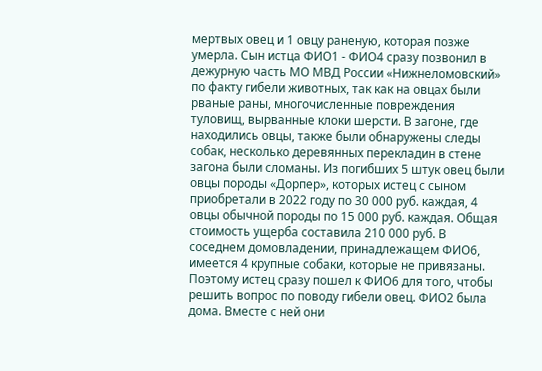мертвых овец и 1 овцу раненую, которая позже умерла. Сын истца ФИО1 - ФИО4 сразу позвонил в дежурную часть МО МВД России «Нижнеломовский» по факту гибели животных, так как на овцах были рваные раны, многочисленные повреждения туловищ, вырванные клоки шерсти. В загоне, где находились овцы, также были обнаружены следы собак, несколько деревянных перекладин в стене загона были сломаны. Из погибших 5 штук овец были овцы породы «Дорпер», которых истец с сыном приобретали в 2022 году по 30 000 руб. каждая, 4 овцы обычной породы по 15 000 руб. каждая. Общая стоимость ущерба составила 210 000 руб. В соседнем домовладении, принадлежащем ФИО6, имеется 4 крупные собаки, которые не привязаны. Поэтому истец сразу пошел к ФИО6 для того, чтобы решить вопрос по поводу гибели овец. ФИО2 была дома. Вместе с ней они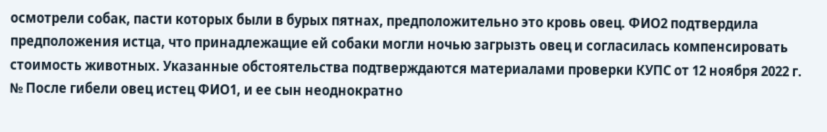осмотрели собак, пасти которых были в бурых пятнах, предположительно это кровь овец. ФИО2 подтвердила предположения истца, что принадлежащие ей собаки могли ночью загрызть овец и согласилась компенсировать стоимость животных. Указанные обстоятельства подтверждаются материалами проверки КУПС от 12 ноября 2022 г. № После гибели овец истец ФИО1, и ее сын неоднократно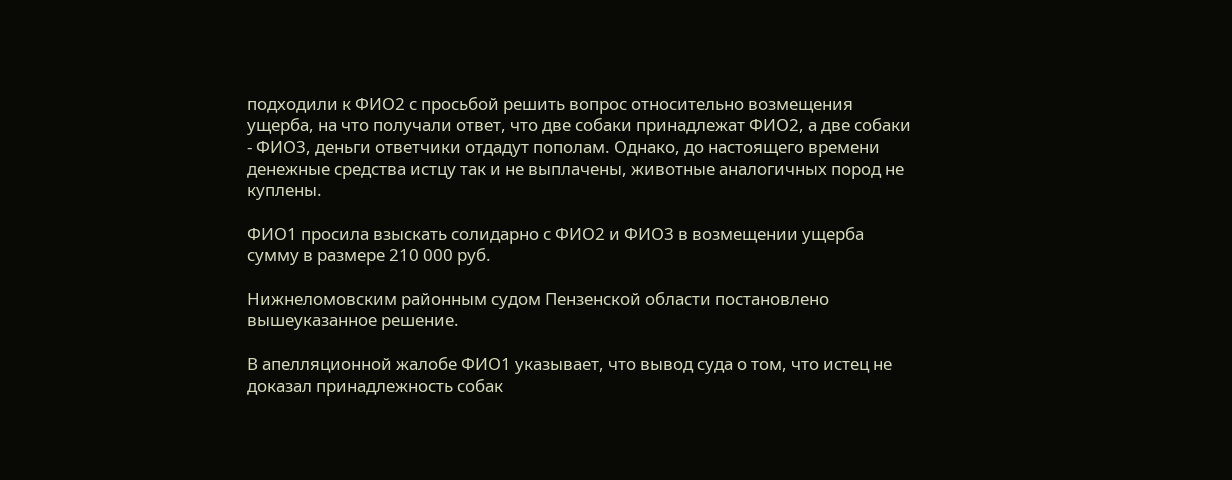подходили к ФИО2 с просьбой решить вопрос относительно возмещения ущерба, на что получали ответ, что две собаки принадлежат ФИО2, а две собаки - ФИО3, деньги ответчики отдадут пополам. Однако, до настоящего времени денежные средства истцу так и не выплачены, животные аналогичных пород не куплены.

ФИО1 просила взыскать солидарно с ФИО2 и ФИО3 в возмещении ущерба сумму в размере 210 000 руб.

Нижнеломовским районным судом Пензенской области постановлено вышеуказанное решение.

В апелляционной жалобе ФИО1 указывает, что вывод суда о том, что истец не доказал принадлежность собак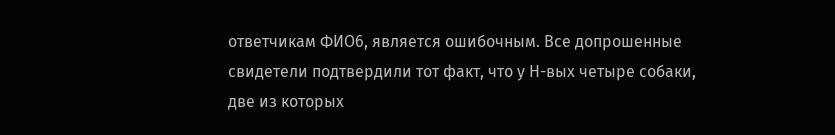ответчикам ФИО6, является ошибочным. Все допрошенные свидетели подтвердили тот факт, что у Н-вых четыре собаки, две из которых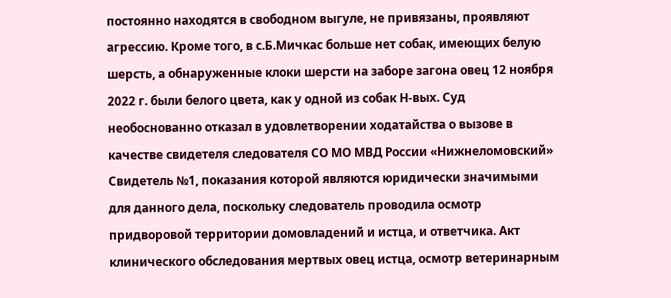постоянно находятся в свободном выгуле, не привязаны, проявляют агрессию. Кроме того, в с.Б.Мичкас больше нет собак, имеющих белую шерсть, а обнаруженные клоки шерсти на заборе загона овец 12 ноября 2022 г. были белого цвета, как у одной из собак Н-вых. Суд необоснованно отказал в удовлетворении ходатайства о вызове в качестве свидетеля следователя СО МО МВД России «Нижнеломовский» Свидетель №1, показания которой являются юридически значимыми для данного дела, поскольку следователь проводила осмотр придворовой территории домовладений и истца, и ответчика. Акт клинического обследования мертвых овец истца, осмотр ветеринарным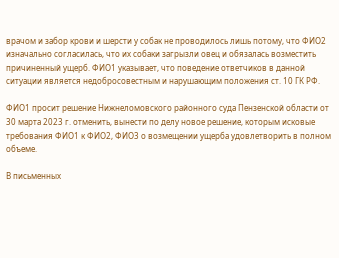врачом и забор крови и шерсти у собак не проводилось лишь потому, что ФИО2 изначально согласилась, что их собаки загрызли овец и обязалась возместить причиненный ущерб. ФИО1 указывает, что поведение ответчиков в данной ситуации является недобросовестным и нарушающим положения ст. 10 ГК РФ.

ФИО1 просит решение Нижнеломовского районного суда Пензенской области от 30 марта 2023 г. отменить, вынести по делу новое решение, которым исковые требования ФИО1 к ФИО2, ФИО3 о возмещении ущерба удовлетворить в полном объеме.

В письменных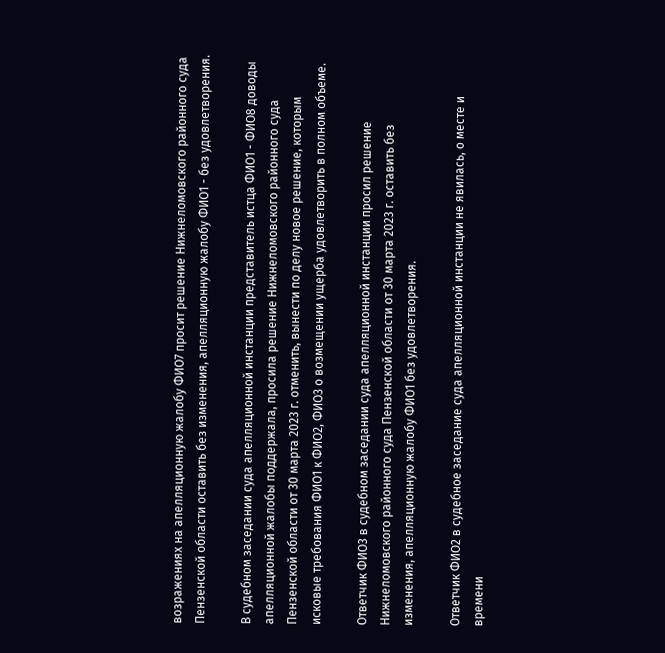возражениях на апелляционную жалобу ФИО7 просит решение Нижнеломовского районного суда Пензенской области оставить без изменения, апелляционную жалобу ФИО1 - без удовлетворения.

В судебном заседании суда апелляционной инстанции представитель истца ФИО1 - ФИО8 доводы апелляционной жалобы поддержала, просила решение Нижнеломовского районного суда Пензенской области от 30 марта 2023 г. отменить, вынести по делу новое решение, которым исковые требования ФИО1 к ФИО2, ФИО3 о возмещении ущерба удовлетворить в полном объеме.

Ответчик ФИО3 в судебном заседании суда апелляционной инстанции просил решение Нижнеломовского районного суда Пензенской области от 30 марта 2023 г. оставить без изменения, апелляционную жалобу ФИО1 без удовлетворения.

Ответчик ФИО2 в судебное заседание суда апелляционной инстанции не явилась, о месте и времени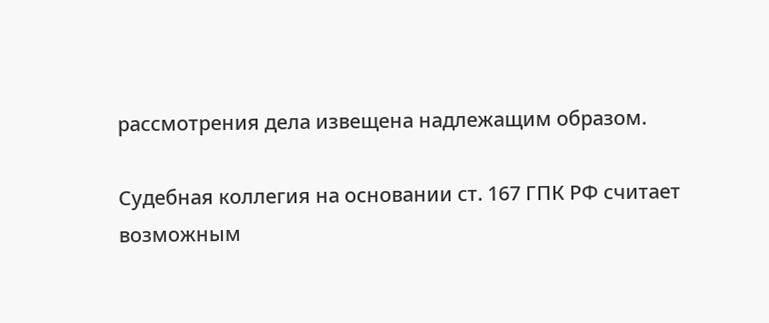рассмотрения дела извещена надлежащим образом.

Судебная коллегия на основании ст. 167 ГПК РФ считает возможным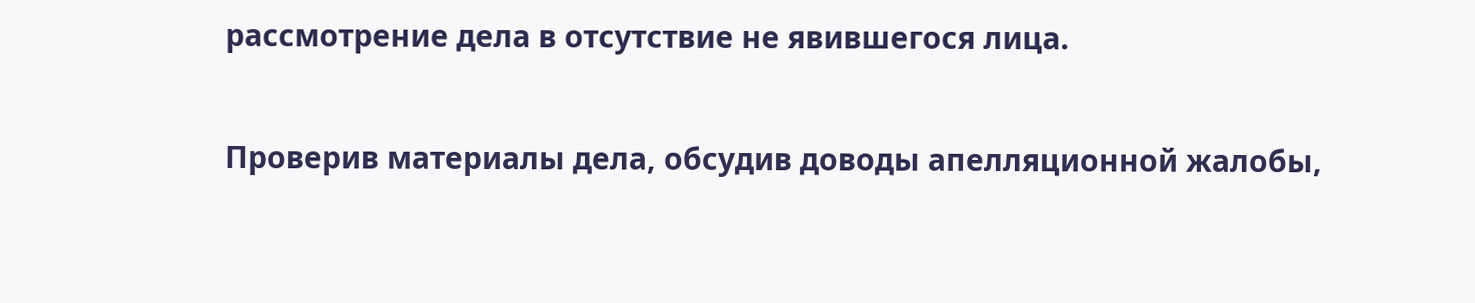рассмотрение дела в отсутствие не явившегося лица.

Проверив материалы дела, обсудив доводы апелляционной жалобы,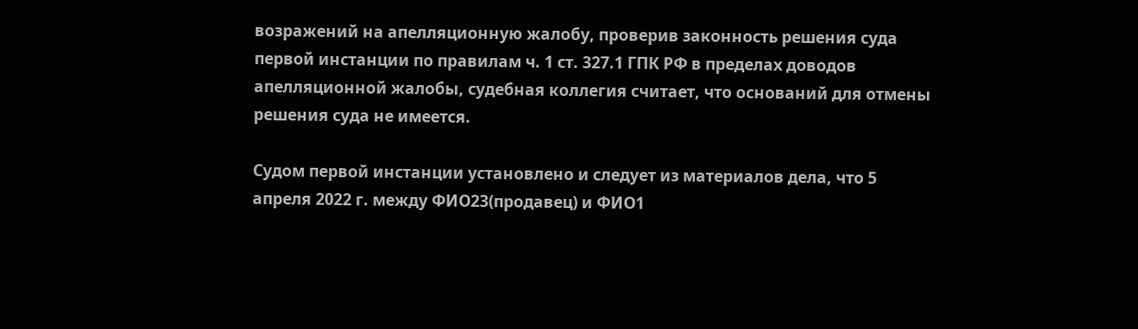возражений на апелляционную жалобу, проверив законность решения суда первой инстанции по правилам ч. 1 ст. 327.1 ГПК РФ в пределах доводов апелляционной жалобы, судебная коллегия считает, что оснований для отмены решения суда не имеется.

Судом первой инстанции установлено и следует из материалов дела, что 5 апреля 2022 г. между ФИО23(продавец) и ФИО1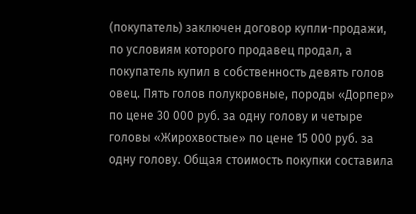(покупатель) заключен договор купли-продажи, по условиям которого продавец продал, а покупатель купил в собственность девять голов овец. Пять голов полукровные, породы «Дорпер» по цене 30 000 руб. за одну голову и четыре головы «Жирохвостые» по цене 15 000 руб. за одну голову. Общая стоимость покупки составила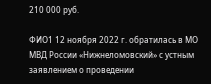210 000 руб.

ФИО1 12 ноября 2022 г. обратилась в МО МВД России «Нижнеломовский» с устным заявлением о проведении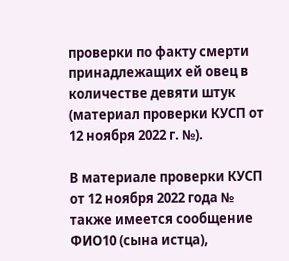проверки по факту смерти принадлежащих ей овец в количестве девяти штук (материал проверки КУСП от 12 ноября 2022 г. №).

В материале проверки КУСП от 12 ноября 2022 года № также имеется сообщение ФИО10 (сына истца),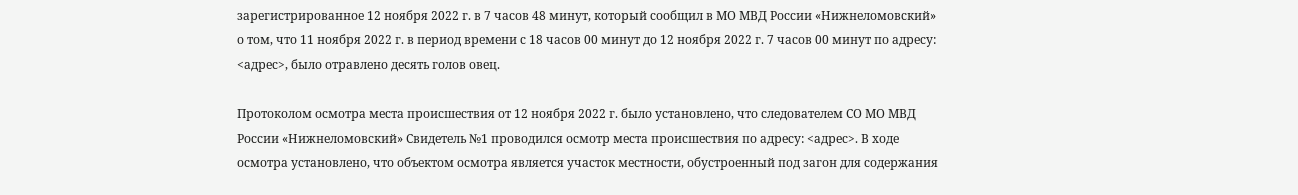зарегистрированное 12 ноября 2022 г. в 7 часов 48 минут, который сообщил в МО МВД России «Нижнеломовский» о том, что 11 ноября 2022 г. в период времени с 18 часов 00 минут до 12 ноября 2022 г. 7 часов 00 минут по адресу: <адрес>, было отравлено десять голов овец.

Протоколом осмотра места происшествия от 12 ноября 2022 г. было установлено, что следователем СО МО МВД России «Нижнеломовский» Свидетель №1 проводился осмотр места происшествия по адресу: <адрес>. В ходе осмотра установлено, что объектом осмотра является участок местности, обустроенный под загон для содержания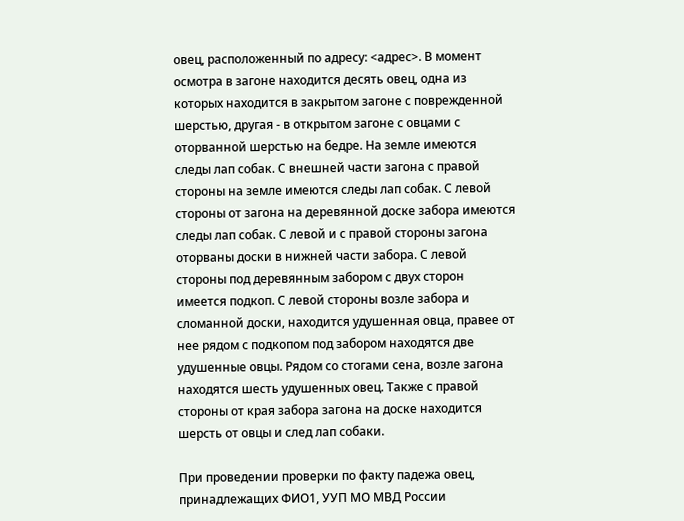овец, расположенный по адресу: <адрес>. В момент осмотра в загоне находится десять овец, одна из которых находится в закрытом загоне с поврежденной шерстью, другая - в открытом загоне с овцами с оторванной шерстью на бедре. На земле имеются следы лап собак. С внешней части загона с правой стороны на земле имеются следы лап собак. С левой стороны от загона на деревянной доске забора имеются следы лап собак. С левой и с правой стороны загона оторваны доски в нижней части забора. С левой стороны под деревянным забором с двух сторон имеется подкоп. С левой стороны возле забора и сломанной доски, находится удушенная овца, правее от нее рядом с подкопом под забором находятся две удушенные овцы. Рядом со стогами сена, возле загона находятся шесть удушенных овец. Также с правой стороны от края забора загона на доске находится шерсть от овцы и след лап собаки.

При проведении проверки по факту падежа овец, принадлежащих ФИО1, УУП МО МВД России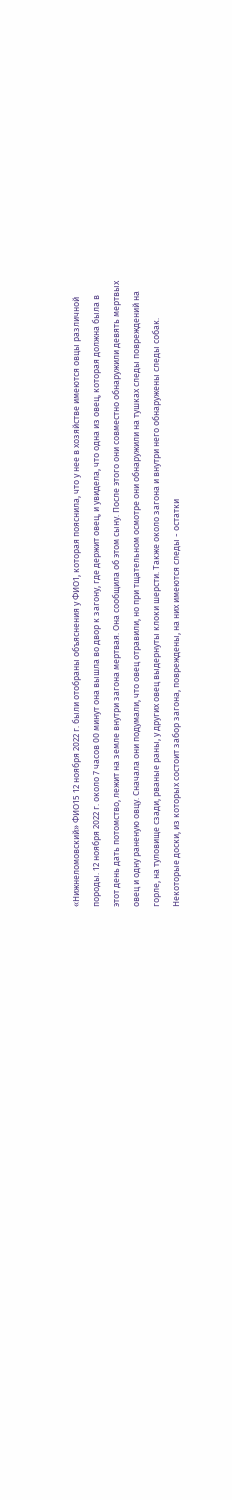«Нижнеломовский» ФИО15 12 ноября 2022 г. были отобраны объяснения у ФИО1, которая пояснила, что у нее в хозяйстве имеются овцы различной породы. 12 ноября 2022 г. около 7 часов 00 минут она вышла во двор к загону, где держит овец, и увидела, что одна из овец, которая должна была в этот день дать потомство, лежит на земле внутри загона мертвая. Она сообщила об этом сыну. После этого они совместно обнаружили девять мертвых овец и одну раненую овцу. Сначала они подумали, что овец отравили, но при тщательном осмотре они обнаружили на тушках следы повреждений на горле, на туловище сзади, рваные раны, у других овец выдернуты клоки шерсти. Также около загона и внутри него обнаружены следы собак. Некоторые доски, из которых состоит забор загона, повреждены, на них имеются следы - остатки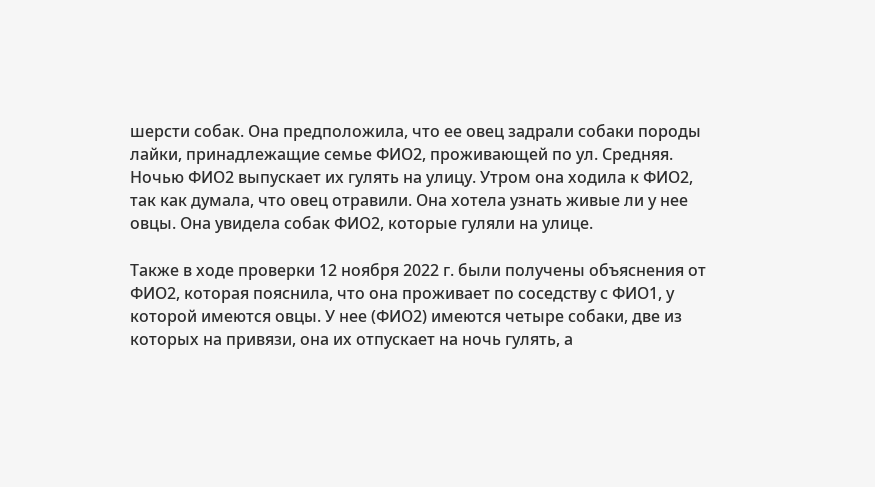шерсти собак. Она предположила, что ее овец задрали собаки породы лайки, принадлежащие семье ФИО2, проживающей по ул. Средняя. Ночью ФИО2 выпускает их гулять на улицу. Утром она ходила к ФИО2, так как думала, что овец отравили. Она хотела узнать живые ли у нее овцы. Она увидела собак ФИО2, которые гуляли на улице.

Также в ходе проверки 12 ноября 2022 г. были получены объяснения от ФИО2, которая пояснила, что она проживает по соседству с ФИО1, у которой имеются овцы. У нее (ФИО2) имеются четыре собаки, две из которых на привязи, она их отпускает на ночь гулять, а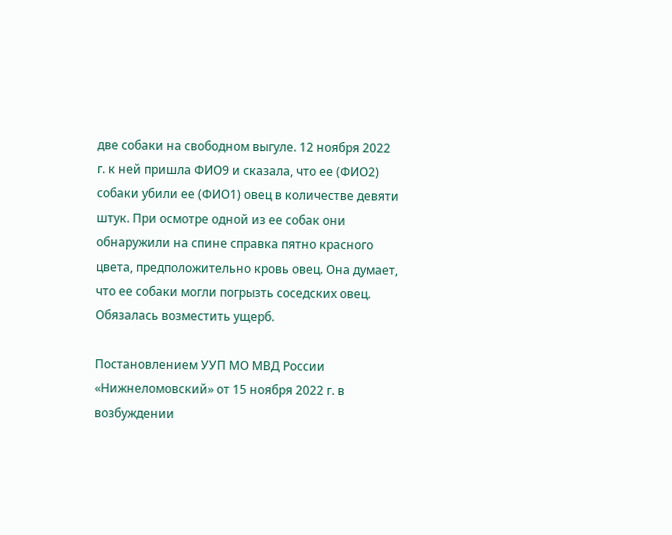две собаки на свободном выгуле. 12 ноября 2022 г. к ней пришла ФИО9 и сказала, что ее (ФИО2) собаки убили ее (ФИО1) овец в количестве девяти штук. При осмотре одной из ее собак они обнаружили на спине справка пятно красного цвета, предположительно кровь овец. Она думает, что ее собаки могли погрызть соседских овец. Обязалась возместить ущерб.

Постановлением УУП МО МВД России «Нижнеломовский» от 15 ноября 2022 г. в возбуждении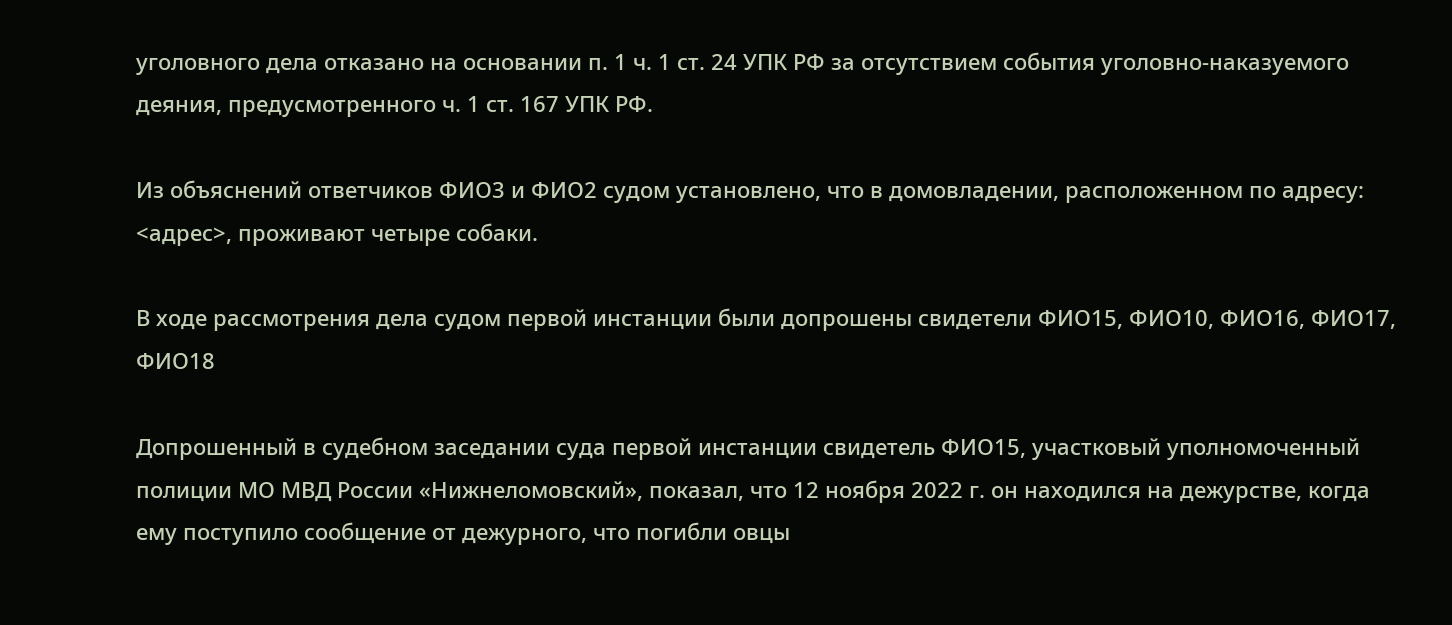уголовного дела отказано на основании п. 1 ч. 1 ст. 24 УПК РФ за отсутствием события уголовно-наказуемого деяния, предусмотренного ч. 1 ст. 167 УПК РФ.

Из объяснений ответчиков ФИО3 и ФИО2 судом установлено, что в домовладении, расположенном по адресу: <адрес>, проживают четыре собаки.

В ходе рассмотрения дела судом первой инстанции были допрошены свидетели ФИО15, ФИО10, ФИО16, ФИО17, ФИО18

Допрошенный в судебном заседании суда первой инстанции свидетель ФИО15, участковый уполномоченный полиции МО МВД России «Нижнеломовский», показал, что 12 ноября 2022 г. он находился на дежурстве, когда ему поступило сообщение от дежурного, что погибли овцы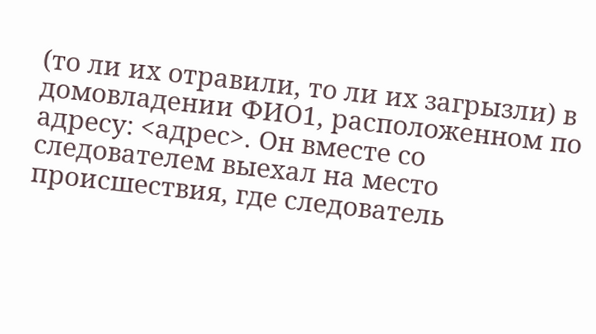(то ли их отравили, то ли их загрызли) в домовладении ФИО1, расположенном по адресу: <адрес>. Он вместе со следователем выехал на место происшествия, где следователь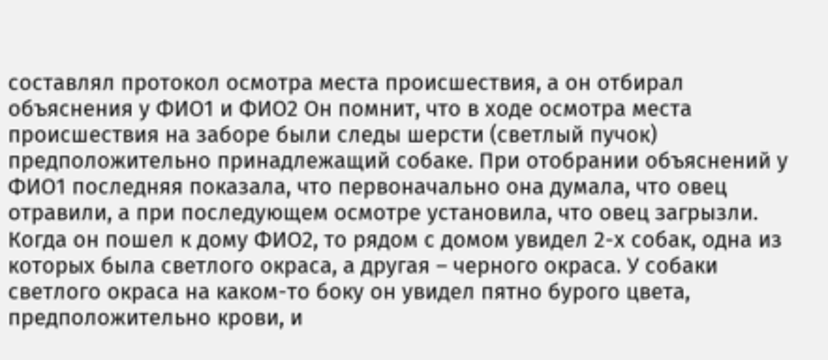составлял протокол осмотра места происшествия, а он отбирал объяснения у ФИО1 и ФИО2 Он помнит, что в ходе осмотра места происшествия на заборе были следы шерсти (светлый пучок) предположительно принадлежащий собаке. При отобрании объяснений у ФИО1 последняя показала, что первоначально она думала, что овец отравили, а при последующем осмотре установила, что овец загрызли. Когда он пошел к дому ФИО2, то рядом с домом увидел 2-х собак, одна из которых была светлого окраса, а другая – черного окраса. У собаки светлого окраса на каком-то боку он увидел пятно бурого цвета, предположительно крови, и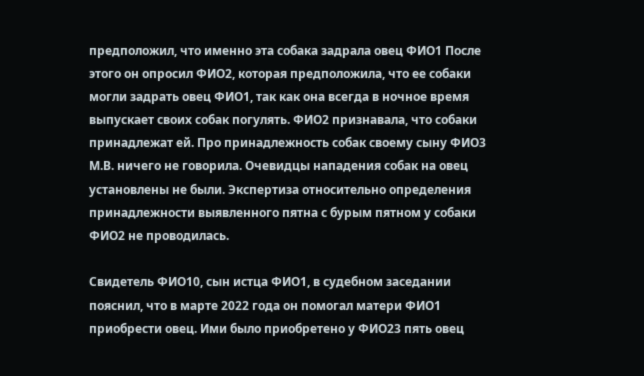предположил, что именно эта собака задрала овец ФИО1 После этого он опросил ФИО2, которая предположила, что ее собаки могли задрать овец ФИО1, так как она всегда в ночное время выпускает своих собак погулять. ФИО2 признавала, что собаки принадлежат ей. Про принадлежность собак своему сыну ФИО3 М.В. ничего не говорила. Очевидцы нападения собак на овец установлены не были. Экспертиза относительно определения принадлежности выявленного пятна с бурым пятном у собаки ФИО2 не проводилась.

Свидетель ФИО10, сын истца ФИО1, в судебном заседании пояснил, что в марте 2022 года он помогал матери ФИО1 приобрести овец. Ими было приобретено у ФИО23 пять овец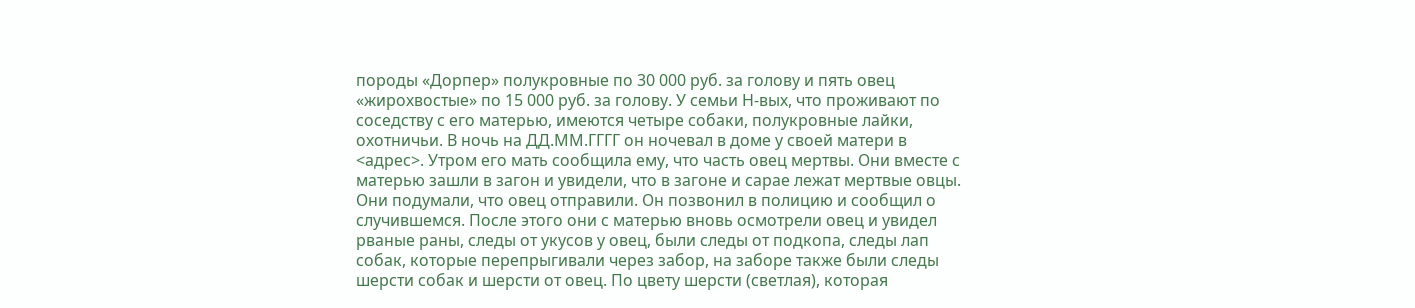породы «Дорпер» полукровные по 30 000 руб. за голову и пять овец «жирохвостые» по 15 000 руб. за голову. У семьи Н-вых, что проживают по соседству с его матерью, имеются четыре собаки, полукровные лайки, охотничьи. В ночь на ДД.ММ.ГГГГ он ночевал в доме у своей матери в <адрес>. Утром его мать сообщила ему, что часть овец мертвы. Они вместе с матерью зашли в загон и увидели, что в загоне и сарае лежат мертвые овцы. Они подумали, что овец отправили. Он позвонил в полицию и сообщил о случившемся. После этого они с матерью вновь осмотрели овец и увидел рваные раны, следы от укусов у овец, были следы от подкопа, следы лап собак, которые перепрыгивали через забор, на заборе также были следы шерсти собак и шерсти от овец. По цвету шерсти (светлая), которая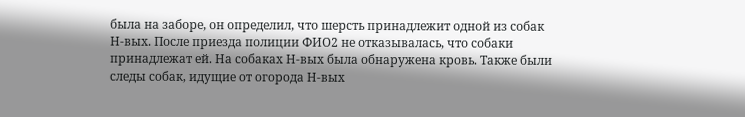была на заборе, он определил, что шерсть принадлежит одной из собак Н-вых. После приезда полиции ФИО2 не отказывалась, что собаки принадлежат ей. На собаках Н-вых была обнаружена кровь. Также были следы собак, идущие от огорода Н-вых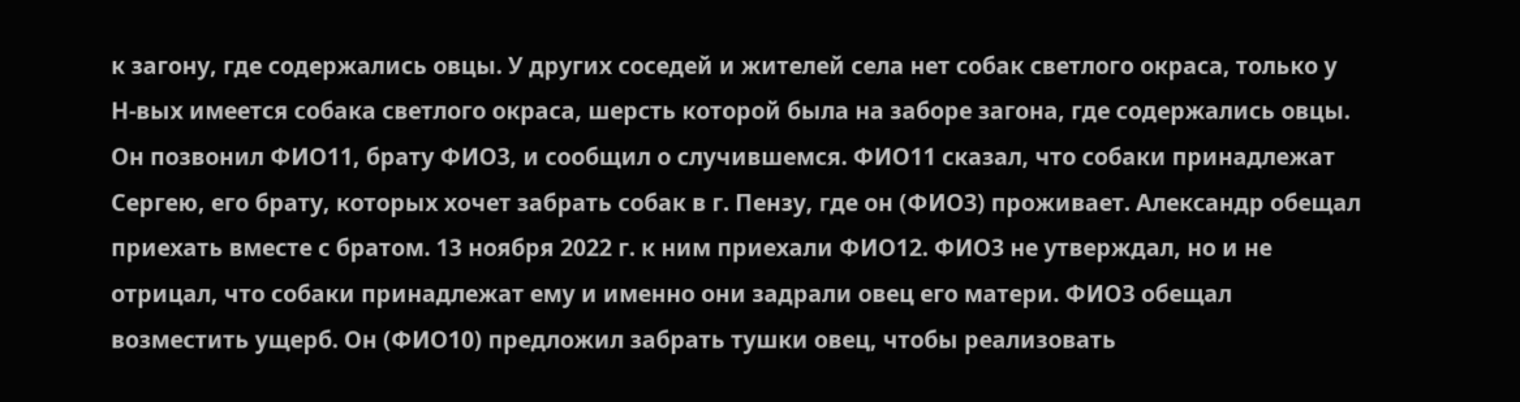к загону, где содержались овцы. У других соседей и жителей села нет собак светлого окраса, только у Н-вых имеется собака светлого окраса, шерсть которой была на заборе загона, где содержались овцы. Он позвонил ФИО11, брату ФИО3, и сообщил о случившемся. ФИО11 сказал, что собаки принадлежат Сергею, его брату, которых хочет забрать собак в г. Пензу, где он (ФИО3) проживает. Александр обещал приехать вместе с братом. 13 ноября 2022 г. к ним приехали ФИО12. ФИО3 не утверждал, но и не отрицал, что собаки принадлежат ему и именно они задрали овец его матери. ФИО3 обещал возместить ущерб. Он (ФИО10) предложил забрать тушки овец, чтобы реализовать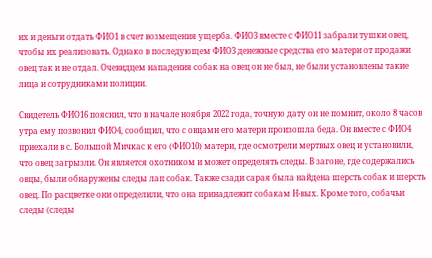их и деньги отдать ФИО1 в счет возмещения ущерба. ФИО3 вместе с ФИО11 забрали тушки овец, чтобы их реализовать. Однако в последующем ФИО3 денежные средства его матери от продажи овец так и не отдал. Очевидцем нападения собак на овец он не был, не были установлены такие лица и сотрудниками полиции.

Свидетель ФИО16 пояснил, что в начале ноября 2022 года, точную дату он не помнит, около 8 часов утра ему позвонил ФИО4, сообщил, что с овцами его матери произошла беда. Он вместе с ФИО4 приехали в с. Большой Мичкас к его (ФИО10) матери, где осмотрели мертвых овец и установили, что овец загрызли. Он является охотником и может определять следы. В загоне, где содержались овцы, были обнаружены следы лап собак. Также сзади сарая была найдена шерсть собак и шерсть овец. По расцветке они определили, что она принадлежит собакам Н-вых. Кроме того, собачьи следы (следы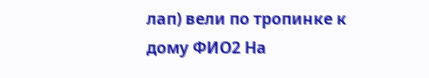лап) вели по тропинке к дому ФИО2 На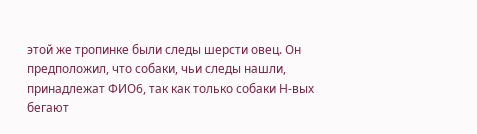этой же тропинке были следы шерсти овец. Он предположил, что собаки, чьи следы нашли, принадлежат ФИО6, так как только собаки Н-вых бегают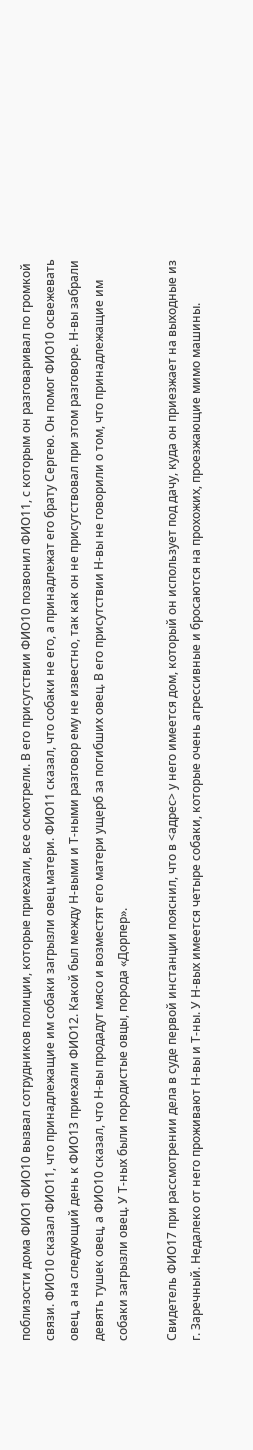поблизости дома ФИО1 ФИО10 вызвал сотрудников полиции, которые приехали, все осмотрели. В его присутствии ФИО10 позвонил ФИО11, с которым он разговаривал по громкой связи. ФИО10 сказал ФИО11, что принадлежащие им собаки загрызли овец матери. ФИО11 сказал, что собаки не его, а принадлежат его брату Сергею. Он помог ФИО10 освежевать овец, а на следующий день к ФИО13 приехали ФИО12. Какой был между Н-выми и Т-ными разговор ему не известно, так как он не присутствовал при этом разговоре. Н-вы забрали девять тушек овец, а ФИО10 сказал, что Н-вы продадут мясо и возместят его матери ущерб за погибших овец. В его присутствии Н-вы не говорили о том, что принадлежащие им собаки загрызли овец. У Т-ных были породистые овцы, порода «Дорпер».

Свидетель ФИО17 при рассмотрении дела в суде первой инстанции пояснил, что в <адрес> у него имеется дом, который он использует под дачу, куда он приезжает на выходные из г. Заречный. Недалеко от него проживают Н-вы и Т-ны. У Н-вых имеется четыре собаки, которые очень агрессивные и бросаются на прохожих, проезжающие мимо машины.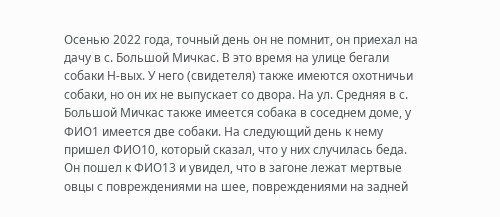Осенью 2022 года, точный день он не помнит, он приехал на дачу в с. Большой Мичкас. В это время на улице бегали собаки Н-вых. У него (свидетеля) также имеются охотничьи собаки, но он их не выпускает со двора. На ул. Средняя в с. Большой Мичкас также имеется собака в соседнем доме, у ФИО1 имеется две собаки. На следующий день к нему пришел ФИО10, который сказал, что у них случилась беда. Он пошел к ФИО13 и увидел, что в загоне лежат мертвые овцы с повреждениями на шее, повреждениями на задней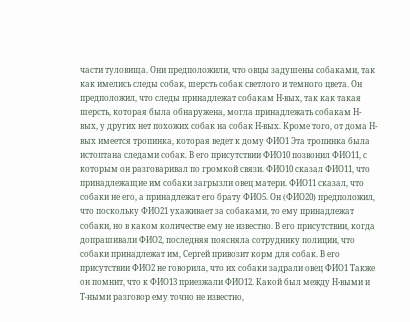части туловища. Они предположили, что овцы задушены собаками, так как имелись следы собак, шерсть собак светлого и темного цвета. Он предположил, что следы принадлежат собакам Н-вых, так как такая шерсть, которая была обнаружена, могла принадлежать собакам Н-вых, у других нет похожих собак на собак Н-вых. Кроме того, от дома Н-вых имеется тропинка, которая ведет к дому ФИО1 Эта тропинка была истоптана следами собак. В его присутствии ФИО10 позвонил ФИО11, с которым он разговаривал по громкой связи. ФИО10 сказал ФИО11, что принадлежащие им собаки загрызли овец матери. ФИО11 сказал, что собаки не его, а принадлежат его брату ФИО5. Он (ФИО20) предположил, что поскольку ФИО21 ухаживает за собаками, то ему принадлежат собаки, но в каком количестве ему не известно. В его присутствии, когда допрашивали ФИО2, последняя поясняла сотруднику полиции, что собаки принадлежат им, Сергей привозит корм для собак. В его присутствии ФИО2 не говорила, что их собаки задрали овец ФИО1 Также он помнит, что к ФИО13 приезжали ФИО12. Какой был между Н-выми и Т-ными разговор ему точно не известно,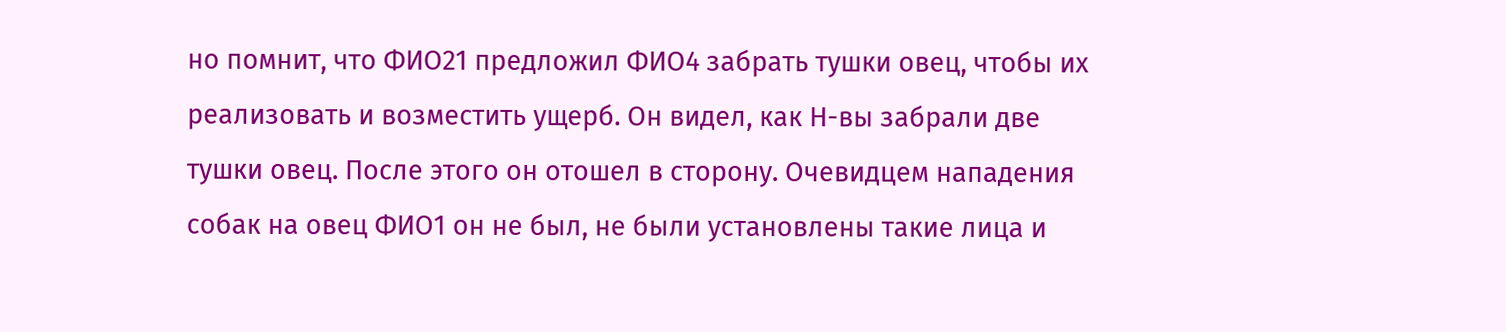но помнит, что ФИО21 предложил ФИО4 забрать тушки овец, чтобы их реализовать и возместить ущерб. Он видел, как Н-вы забрали две тушки овец. После этого он отошел в сторону. Очевидцем нападения собак на овец ФИО1 он не был, не были установлены такие лица и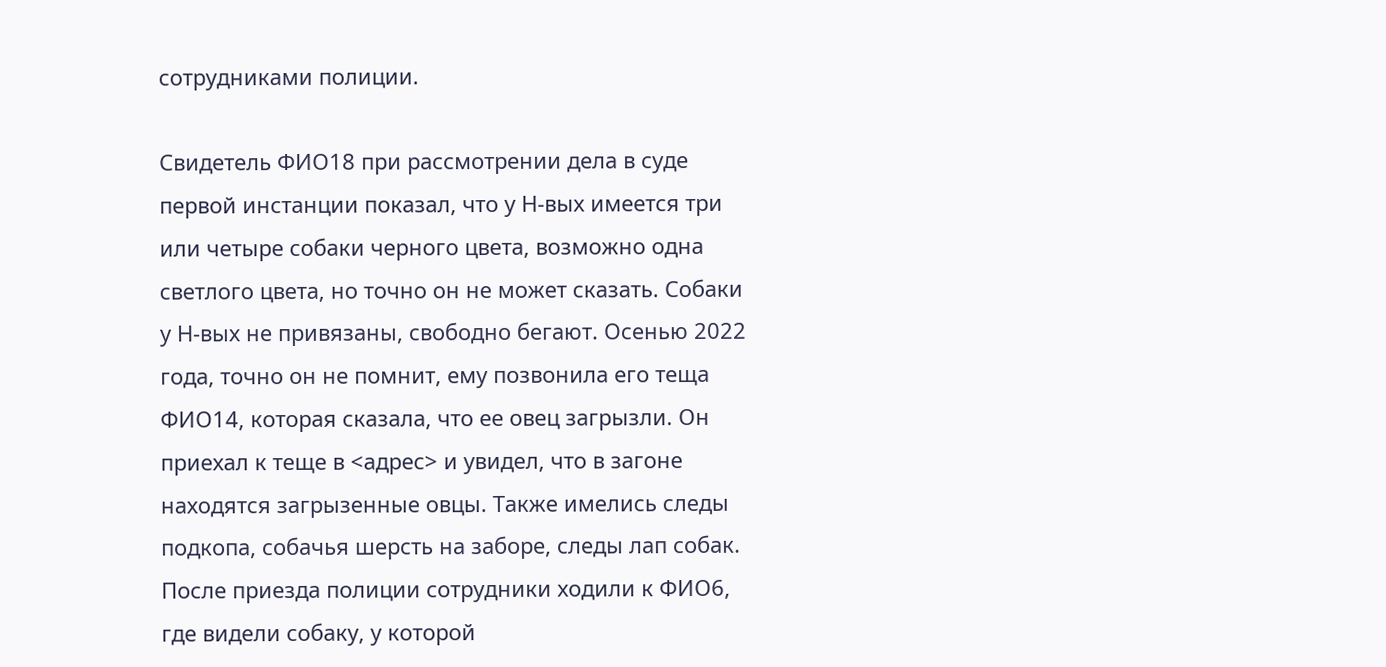сотрудниками полиции.

Свидетель ФИО18 при рассмотрении дела в суде первой инстанции показал, что у Н-вых имеется три или четыре собаки черного цвета, возможно одна светлого цвета, но точно он не может сказать. Собаки у Н-вых не привязаны, свободно бегают. Осенью 2022 года, точно он не помнит, ему позвонила его теща ФИО14, которая сказала, что ее овец загрызли. Он приехал к теще в <адрес> и увидел, что в загоне находятся загрызенные овцы. Также имелись следы подкопа, собачья шерсть на заборе, следы лап собак. После приезда полиции сотрудники ходили к ФИО6, где видели собаку, у которой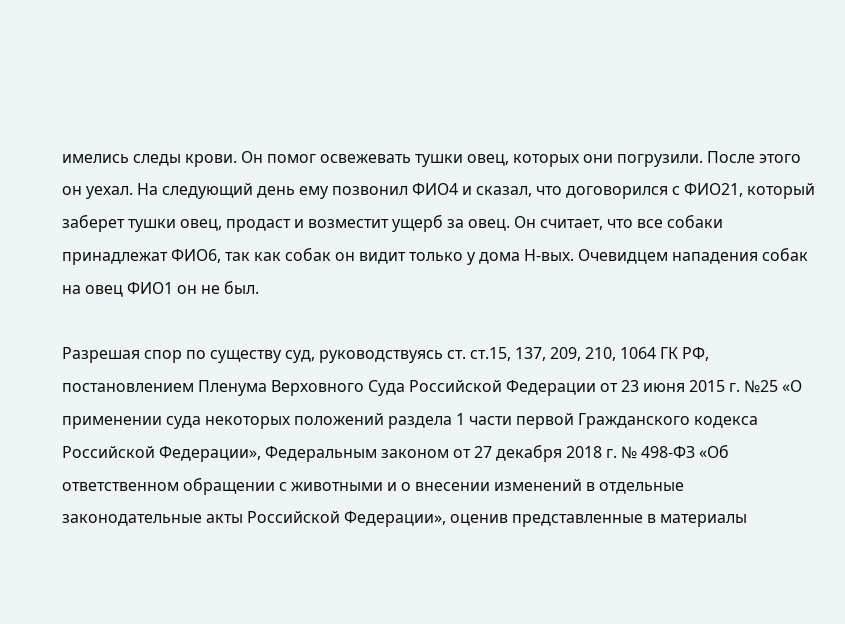имелись следы крови. Он помог освежевать тушки овец, которых они погрузили. После этого он уехал. На следующий день ему позвонил ФИО4 и сказал, что договорился с ФИО21, который заберет тушки овец, продаст и возместит ущерб за овец. Он считает, что все собаки принадлежат ФИО6, так как собак он видит только у дома Н-вых. Очевидцем нападения собак на овец ФИО1 он не был.

Разрешая спор по существу суд, руководствуясь ст. ст.15, 137, 209, 210, 1064 ГК РФ, постановлением Пленума Верховного Суда Российской Федерации от 23 июня 2015 г. №25 «О применении суда некоторых положений раздела 1 части первой Гражданского кодекса Российской Федерации», Федеральным законом от 27 декабря 2018 г. № 498-ФЗ «Об ответственном обращении с животными и о внесении изменений в отдельные законодательные акты Российской Федерации», оценив представленные в материалы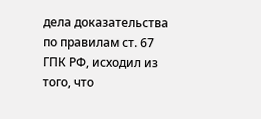дела доказательства по правилам ст. 67 ГПК РФ, исходил из того, что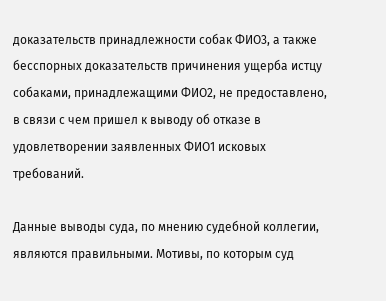доказательств принадлежности собак ФИО3, а также бесспорных доказательств причинения ущерба истцу собаками, принадлежащими ФИО2, не предоставлено, в связи с чем пришел к выводу об отказе в удовлетворении заявленных ФИО1 исковых требований.

Данные выводы суда, по мнению судебной коллегии, являются правильными. Мотивы, по которым суд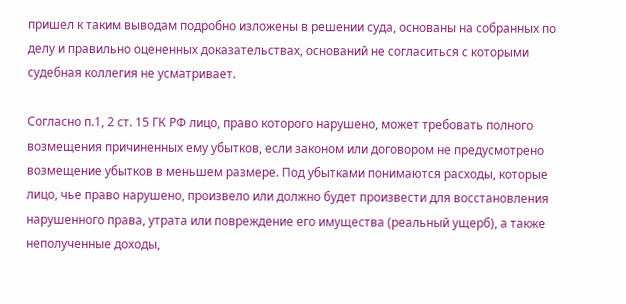пришел к таким выводам подробно изложены в решении суда, основаны на собранных по делу и правильно оцененных доказательствах, оснований не согласиться с которыми судебная коллегия не усматривает.

Согласно п.1, 2 ст. 15 ГК РФ лицо, право которого нарушено, может требовать полного возмещения причиненных ему убытков, если законом или договором не предусмотрено возмещение убытков в меньшем размере. Под убытками понимаются расходы, которые лицо, чье право нарушено, произвело или должно будет произвести для восстановления нарушенного права, утрата или повреждение его имущества (реальный ущерб), а также неполученные доходы,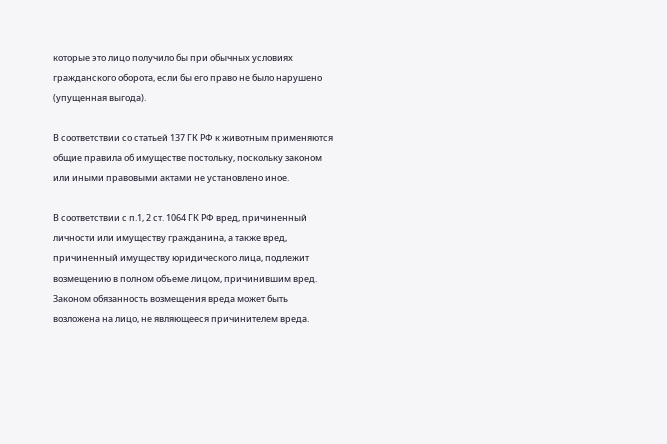которые это лицо получило бы при обычных условиях гражданского оборота, если бы его право не было нарушено (упущенная выгода).

В соответствии со статьей 137 ГК РФ к животным применяются общие правила об имуществе постольку, поскольку законом или иными правовыми актами не установлено иное.

В соответствии с п.1, 2 ст. 1064 ГК РФ вред, причиненный личности или имуществу гражданина, а также вред, причиненный имуществу юридического лица, подлежит возмещению в полном объеме лицом, причинившим вред. Законом обязанность возмещения вреда может быть возложена на лицо, не являющееся причинителем вреда.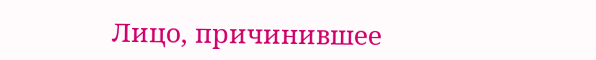Лицо, причинившее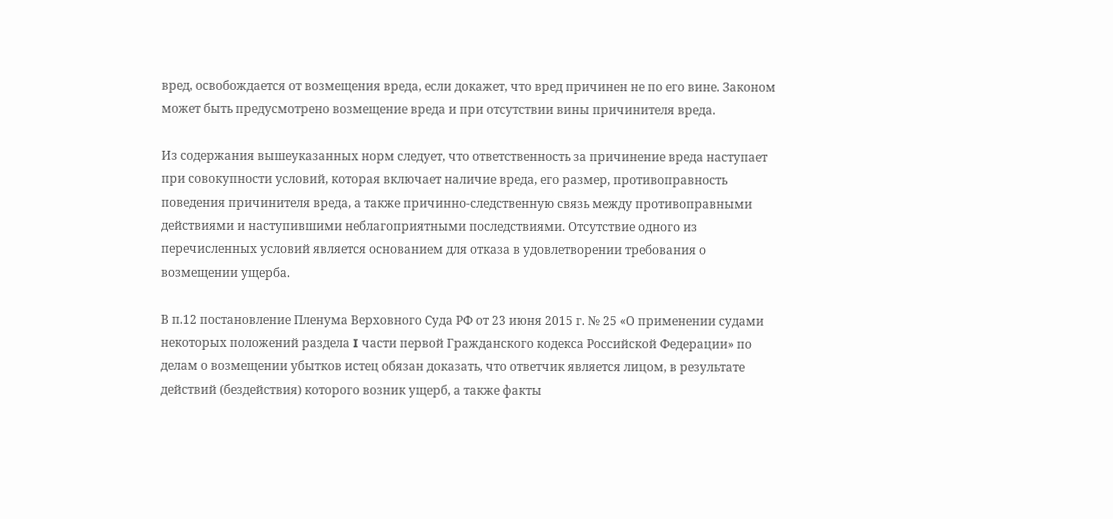вред, освобождается от возмещения вреда, если докажет, что вред причинен не по его вине. Законом может быть предусмотрено возмещение вреда и при отсутствии вины причинителя вреда.

Из содержания вышеуказанных норм следует, что ответственность за причинение вреда наступает при совокупности условий, которая включает наличие вреда, его размер, противоправность поведения причинителя вреда, а также причинно-следственную связь между противоправными действиями и наступившими неблагоприятными последствиями. Отсутствие одного из перечисленных условий является основанием для отказа в удовлетворении требования о возмещении ущерба.

В п.12 постановление Пленума Верховного Суда РФ от 23 июня 2015 г. № 25 «О применении судами некоторых положений раздела I части первой Гражданского кодекса Российской Федерации» по делам о возмещении убытков истец обязан доказать, что ответчик является лицом, в результате действий (бездействия) которого возник ущерб, а также факты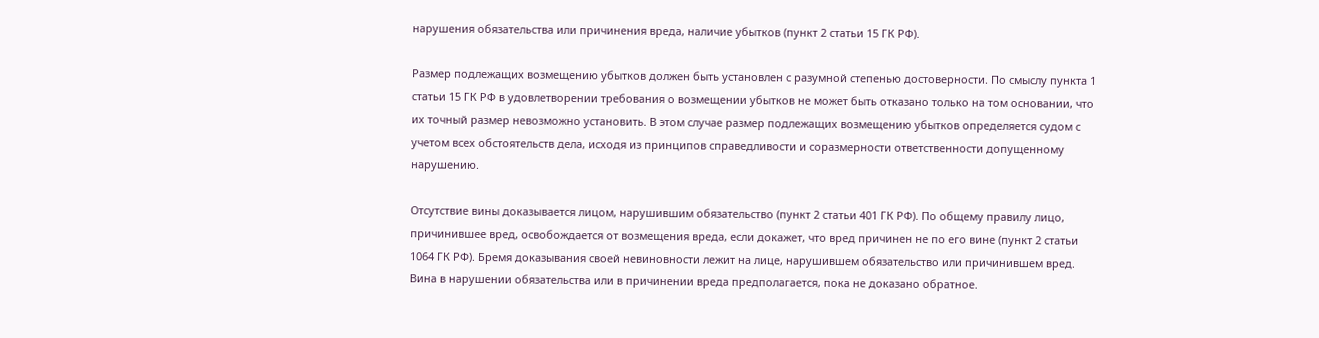нарушения обязательства или причинения вреда, наличие убытков (пункт 2 статьи 15 ГК РФ).

Размер подлежащих возмещению убытков должен быть установлен с разумной степенью достоверности. По смыслу пункта 1 статьи 15 ГК РФ в удовлетворении требования о возмещении убытков не может быть отказано только на том основании, что их точный размер невозможно установить. В этом случае размер подлежащих возмещению убытков определяется судом с учетом всех обстоятельств дела, исходя из принципов справедливости и соразмерности ответственности допущенному нарушению.

Отсутствие вины доказывается лицом, нарушившим обязательство (пункт 2 статьи 401 ГК РФ). По общему правилу лицо, причинившее вред, освобождается от возмещения вреда, если докажет, что вред причинен не по его вине (пункт 2 статьи 1064 ГК РФ). Бремя доказывания своей невиновности лежит на лице, нарушившем обязательство или причинившем вред. Вина в нарушении обязательства или в причинении вреда предполагается, пока не доказано обратное.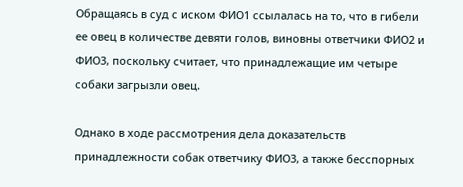Обращаясь в суд с иском ФИО1 ссылалась на то, что в гибели ее овец в количестве девяти голов, виновны ответчики ФИО2 и ФИО3, поскольку считает, что принадлежащие им четыре собаки загрызли овец.

Однако в ходе рассмотрения дела доказательств принадлежности собак ответчику ФИО3, а также бесспорных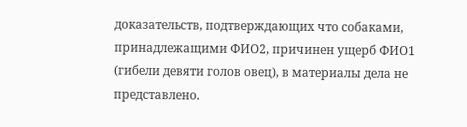доказательств, подтверждающих что собаками, принадлежащими ФИО2, причинен ущерб ФИО1 (гибели девяти голов овец), в материалы дела не представлено.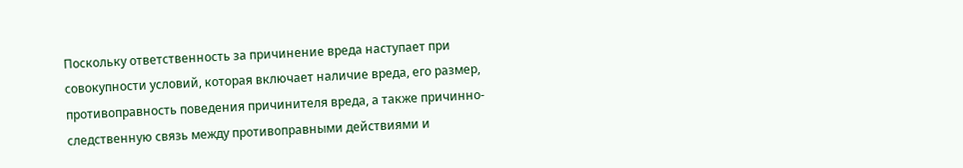Поскольку ответственность за причинение вреда наступает при совокупности условий, которая включает наличие вреда, его размер, противоправность поведения причинителя вреда, а также причинно-следственную связь между противоправными действиями и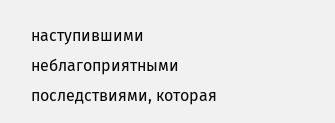наступившими неблагоприятными последствиями, которая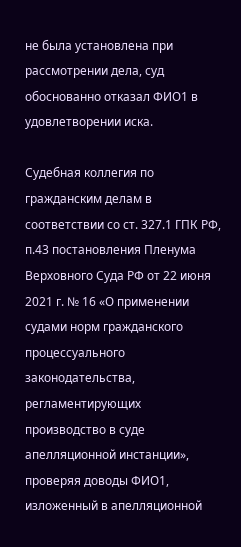не была установлена при рассмотрении дела, суд обоснованно отказал ФИО1 в удовлетворении иска.

Судебная коллегия по гражданским делам в соответствии со ст. 327.1 ГПК РФ, п.43 постановления Пленума Верховного Суда РФ от 22 июня 2021 г. № 16 «О применении судами норм гражданского процессуального законодательства, регламентирующих производство в суде апелляционной инстанции», проверяя доводы ФИО1, изложенный в апелляционной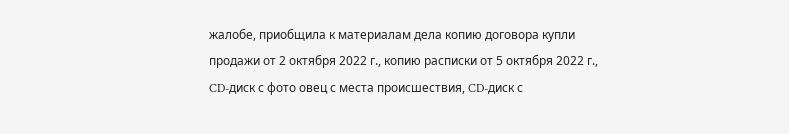жалобе, приобщила к материалам дела копию договора купли продажи от 2 октября 2022 г., копию расписки от 5 октября 2022 г., CD-диск с фото овец с места происшествия, CD-диск с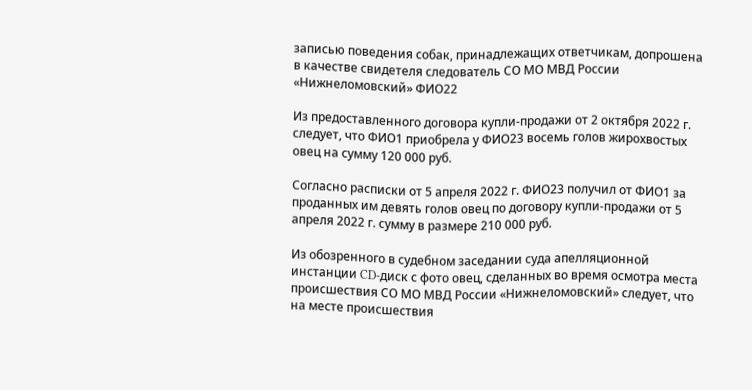записью поведения собак, принадлежащих ответчикам, допрошена в качестве свидетеля следователь СО МО МВД России «Нижнеломовский» ФИО22

Из предоставленного договора купли-продажи от 2 октября 2022 г. следует, что ФИО1 приобрела у ФИО23 восемь голов жирохвостых овец на сумму 120 000 руб.

Согласно расписки от 5 апреля 2022 г. ФИО23 получил от ФИО1 за проданных им девять голов овец по договору купли-продажи от 5 апреля 2022 г. сумму в размере 210 000 руб.

Из обозренного в судебном заседании суда апелляционной инстанции CD-диск с фото овец, сделанных во время осмотра места происшествия СО МО МВД России «Нижнеломовский» следует, что на месте происшествия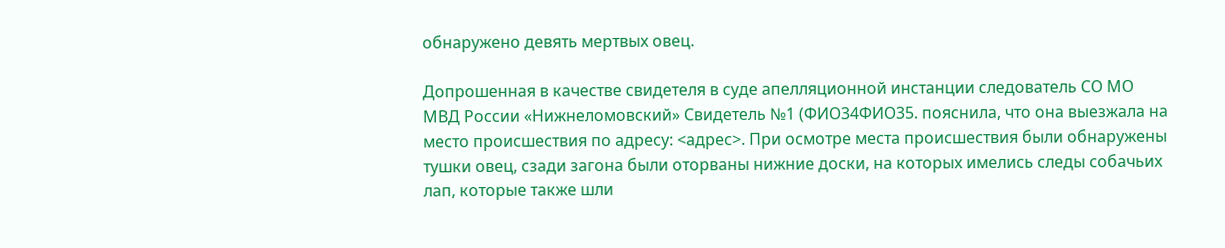обнаружено девять мертвых овец.

Допрошенная в качестве свидетеля в суде апелляционной инстанции следователь СО МО МВД России «Нижнеломовский» Свидетель №1 (ФИО34ФИО35. пояснила, что она выезжала на место происшествия по адресу: <адрес>. При осмотре места происшествия были обнаружены тушки овец, сзади загона были оторваны нижние доски, на которых имелись следы собачьих лап, которые также шли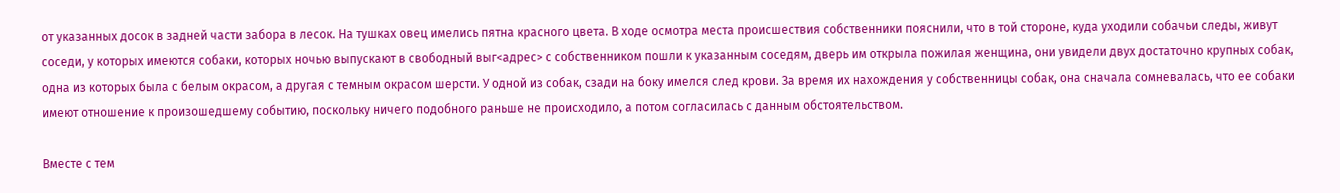от указанных досок в задней части забора в лесок. На тушках овец имелись пятна красного цвета. В ходе осмотра места происшествия собственники пояснили, что в той стороне, куда уходили собачьи следы, живут соседи, у которых имеются собаки, которых ночью выпускают в свободный выг<адрес> с собственником пошли к указанным соседям, дверь им открыла пожилая женщина, они увидели двух достаточно крупных собак, одна из которых была с белым окрасом, а другая с темным окрасом шерсти. У одной из собак, сзади на боку имелся след крови. За время их нахождения у собственницы собак, она сначала сомневалась, что ее собаки имеют отношение к произошедшему событию, поскольку ничего подобного раньше не происходило, а потом согласилась с данным обстоятельством.

Вместе с тем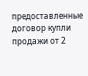предоставленные договор купли продажи от 2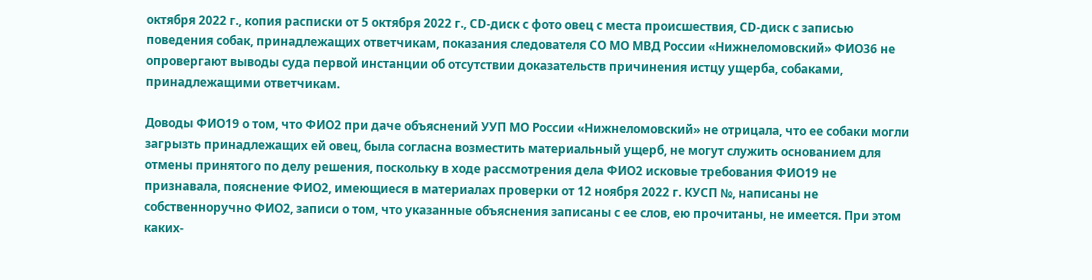октября 2022 г., копия расписки от 5 октября 2022 г., CD-диск с фото овец с места происшествия, CD-диск с записью поведения собак, принадлежащих ответчикам, показания следователя СО МО МВД России «Нижнеломовский» ФИО36 не опровергают выводы суда первой инстанции об отсутствии доказательств причинения истцу ущерба, собаками, принадлежащими ответчикам.

Доводы ФИО19 о том, что ФИО2 при даче объяснений УУП МО России «Нижнеломовский» не отрицала, что ее собаки могли загрызть принадлежащих ей овец, была согласна возместить материальный ущерб, не могут служить основанием для отмены принятого по делу решения, поскольку в ходе рассмотрения дела ФИО2 исковые требования ФИО19 не признавала, пояснение ФИО2, имеющиеся в материалах проверки от 12 ноября 2022 г. КУСП №, написаны не собственноручно ФИО2, записи о том, что указанные объяснения записаны с ее слов, ею прочитаны, не имеется. При этом каких-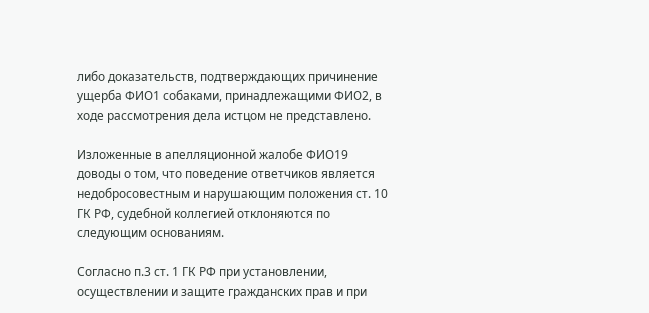либо доказательств, подтверждающих причинение ущерба ФИО1 собаками, принадлежащими ФИО2, в ходе рассмотрения дела истцом не представлено.

Изложенные в апелляционной жалобе ФИО19 доводы о том, что поведение ответчиков является недобросовестным и нарушающим положения ст. 10 ГК РФ, судебной коллегией отклоняются по следующим основаниям.

Согласно п.3 ст. 1 ГК РФ при установлении, осуществлении и защите гражданских прав и при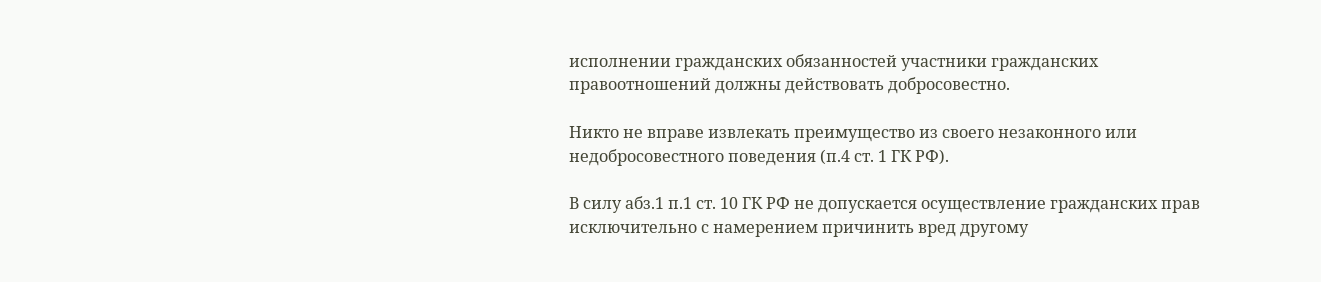исполнении гражданских обязанностей участники гражданских правоотношений должны действовать добросовестно.

Никто не вправе извлекать преимущество из своего незаконного или недобросовестного поведения (п.4 ст. 1 ГК РФ).

В силу абз.1 п.1 ст. 10 ГК РФ не допускается осуществление гражданских прав исключительно с намерением причинить вред другому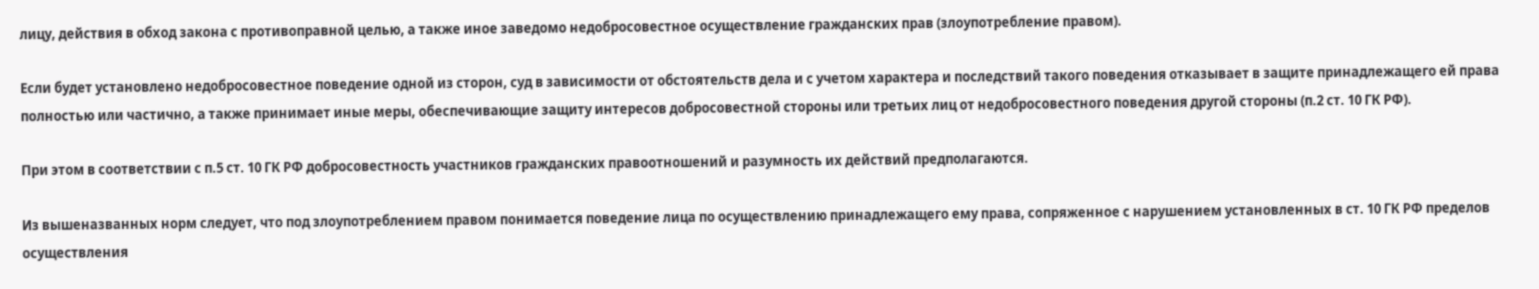лицу, действия в обход закона с противоправной целью, а также иное заведомо недобросовестное осуществление гражданских прав (злоупотребление правом).

Если будет установлено недобросовестное поведение одной из сторон, суд в зависимости от обстоятельств дела и с учетом характера и последствий такого поведения отказывает в защите принадлежащего ей права полностью или частично, а также принимает иные меры, обеспечивающие защиту интересов добросовестной стороны или третьих лиц от недобросовестного поведения другой стороны (п.2 ст. 10 ГК РФ).

При этом в соответствии с п.5 ст. 10 ГК РФ добросовестность участников гражданских правоотношений и разумность их действий предполагаются.

Из вышеназванных норм следует, что под злоупотреблением правом понимается поведение лица по осуществлению принадлежащего ему права, сопряженное с нарушением установленных в ст. 10 ГК РФ пределов осуществления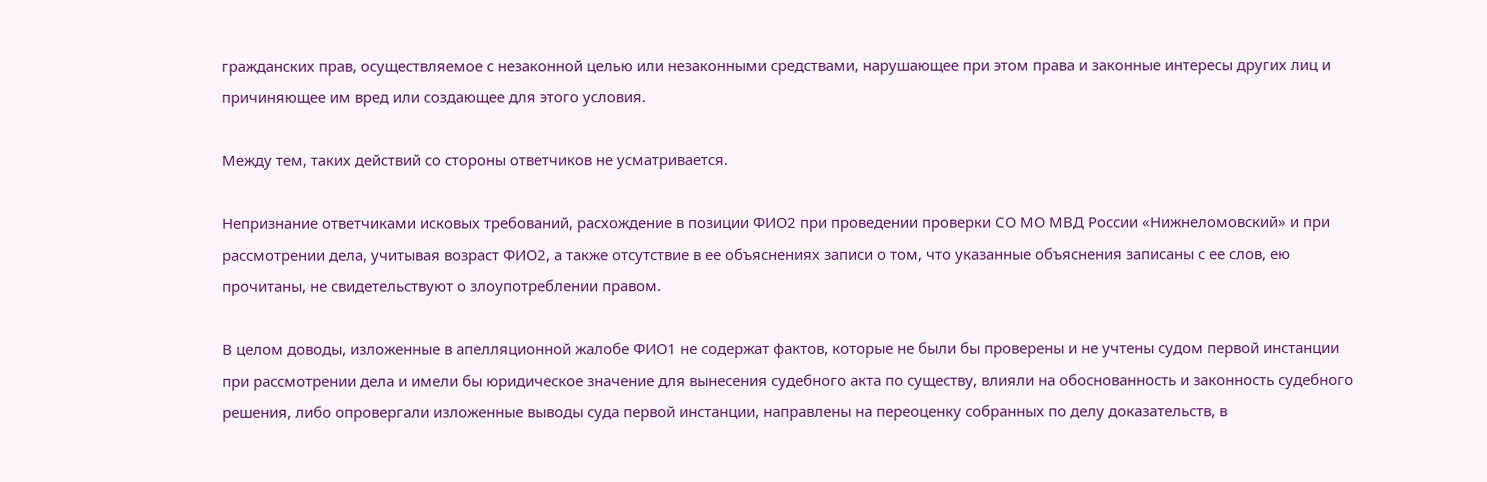гражданских прав, осуществляемое с незаконной целью или незаконными средствами, нарушающее при этом права и законные интересы других лиц и причиняющее им вред или создающее для этого условия.

Между тем, таких действий со стороны ответчиков не усматривается.

Непризнание ответчиками исковых требований, расхождение в позиции ФИО2 при проведении проверки СО МО МВД России «Нижнеломовский» и при рассмотрении дела, учитывая возраст ФИО2, а также отсутствие в ее объяснениях записи о том, что указанные объяснения записаны с ее слов, ею прочитаны, не свидетельствуют о злоупотреблении правом.

В целом доводы, изложенные в апелляционной жалобе ФИО1 не содержат фактов, которые не были бы проверены и не учтены судом первой инстанции при рассмотрении дела и имели бы юридическое значение для вынесения судебного акта по существу, влияли на обоснованность и законность судебного решения, либо опровергали изложенные выводы суда первой инстанции, направлены на переоценку собранных по делу доказательств, в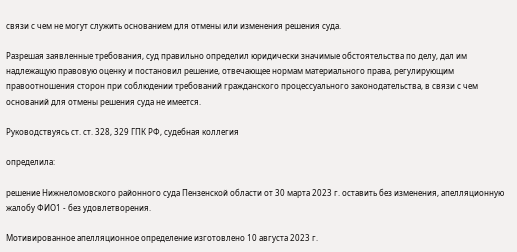связи с чем не могут служить основанием для отмены или изменения решения суда.

Разрешая заявленные требования, суд правильно определил юридически значимые обстоятельства по делу, дал им надлежащую правовую оценку и постановил решение, отвечающее нормам материального права, регулирующим правоотношения сторон при соблюдении требований гражданского процессуального законодательства, в связи с чем оснований для отмены решения суда не имеется.

Руководствуясь ст. ст. 328, 329 ГПК РФ, судебная коллегия

определила:

решение Нижнеломовского районного суда Пензенской области от 30 марта 2023 г. оставить без изменения, апелляционную жалобу ФИО1 - без удовлетворения.

Мотивированное апелляционное определение изготовлено 10 августа 2023 г.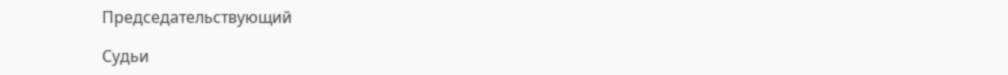Председательствующий

Судьи